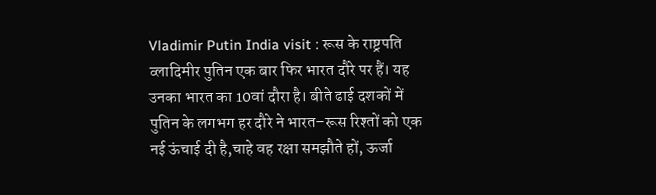Vladimir Putin India visit : रूस के राष्ट्रपति व्लादिमीर पुतिन एक बार फिर भारत दौरे पर हैं। यह उनका भारत का 10वां दौरा है। बीते ढाई दशकों में पुतिन के लगभग हर दौरे ने भारत–रूस रिश्तों को एक नई ऊंचाई दी है,चाहे वह रक्षा समझौते हों, ऊर्जा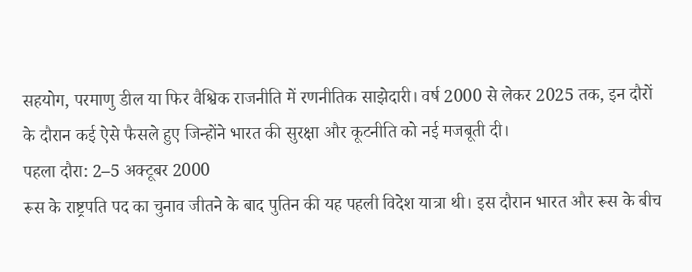सहयोग, परमाणु डील या फिर वैश्विक राजनीति में रणनीतिक साझेदारी। वर्ष 2000 से लेकर 2025 तक, इन दौरों के दौरान कई ऐसे फैसले हुए जिन्होंने भारत की सुरक्षा और कूटनीति को नई मजबूती दी।
पहला दौरा: 2–5 अक्टूबर 2000
रूस के राष्ट्रपति पद का चुनाव जीतने के बाद पुतिन की यह पहली विदेश यात्रा थी। इस दौरान भारत और रूस के बीच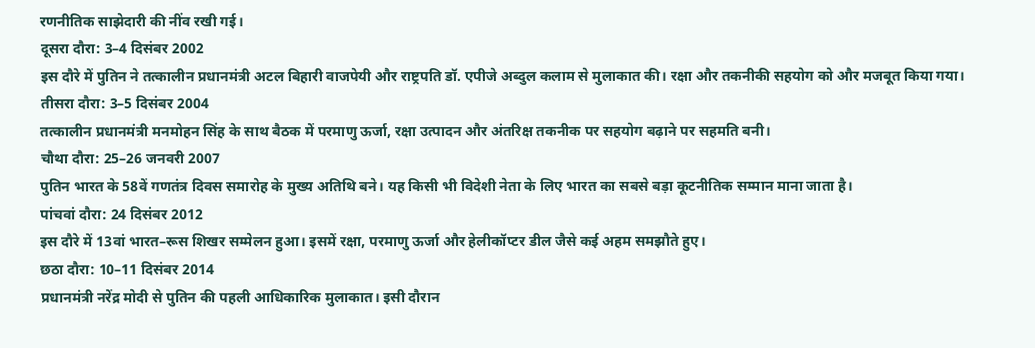रणनीतिक साझेदारी की नींव रखी गई।
दूसरा दौरा: 3–4 दिसंबर 2002
इस दौरे में पुतिन ने तत्कालीन प्रधानमंत्री अटल बिहारी वाजपेयी और राष्ट्रपति डॉ. एपीजे अब्दुल कलाम से मुलाकात की। रक्षा और तकनीकी सहयोग को और मजबूत किया गया।
तीसरा दौरा: 3–5 दिसंबर 2004
तत्कालीन प्रधानमंत्री मनमोहन सिंह के साथ बैठक में परमाणु ऊर्जा, रक्षा उत्पादन और अंतरिक्ष तकनीक पर सहयोग बढ़ाने पर सहमति बनी।
चौथा दौरा: 25–26 जनवरी 2007
पुतिन भारत के 58वें गणतंत्र दिवस समारोह के मुख्य अतिथि बने। यह किसी भी विदेशी नेता के लिए भारत का सबसे बड़ा कूटनीतिक सम्मान माना जाता है।
पांचवां दौरा: 24 दिसंबर 2012
इस दौरे में 13वां भारत–रूस शिखर सम्मेलन हुआ। इसमें रक्षा, परमाणु ऊर्जा और हेलीकॉप्टर डील जैसे कई अहम समझौते हुए।
छठा दौरा: 10–11 दिसंबर 2014
प्रधानमंत्री नरेंद्र मोदी से पुतिन की पहली आधिकारिक मुलाकात। इसी दौरान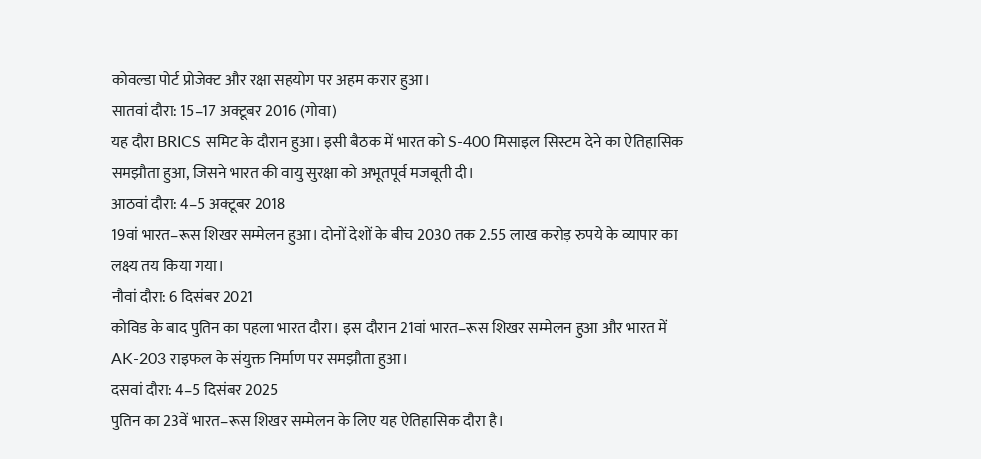कोवल्डा पोर्ट प्रोजेक्ट और रक्षा सहयोग पर अहम करार हुआ।
सातवां दौरा: 15–17 अक्टूबर 2016 (गोवा)
यह दौरा BRICS समिट के दौरान हुआ। इसी बैठक में भारत को S-400 मिसाइल सिस्टम देने का ऐतिहासिक समझौता हुआ, जिसने भारत की वायु सुरक्षा को अभूतपूर्व मजबूती दी।
आठवां दौरा: 4–5 अक्टूबर 2018
19वां भारत–रूस शिखर सम्मेलन हुआ। दोनों देशों के बीच 2030 तक 2.55 लाख करोड़ रुपये के व्यापार का लक्ष्य तय किया गया।
नौवां दौरा: 6 दिसंबर 2021
कोविड के बाद पुतिन का पहला भारत दौरा। इस दौरान 21वां भारत–रूस शिखर सम्मेलन हुआ और भारत में AK-203 राइफल के संयुक्त निर्माण पर समझौता हुआ।
दसवां दौरा: 4–5 दिसंबर 2025
पुतिन का 23वें भारत–रूस शिखर सम्मेलन के लिए यह ऐतिहासिक दौरा है।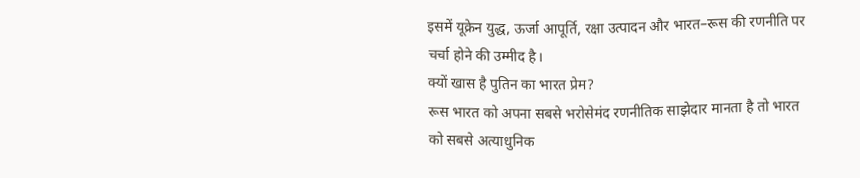इसमें यूक्रेन युद्ध, ऊर्जा आपूर्ति, रक्षा उत्पादन और भारत–रूस की रणनीति पर चर्चा होने की उम्मीद है।
क्यों खास है पुतिन का भारत प्रेम?
रूस भारत को अपना सबसे भरोसेमंद रणनीतिक साझेदार मानता है तो भारत को सबसे अत्याधुनिक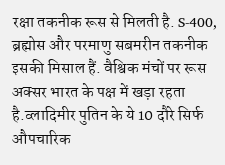रक्षा तकनीक रूस से मिलती है. S-400, ब्रह्मोस और परमाणु सबमरीन तकनीक इसकी मिसाल हैं. वैश्विक मंचों पर रूस अक्सर भारत के पक्ष में खड़ा रहता है.व्लादिमीर पुतिन के ये 10 दौरे सिर्फ औपचारिक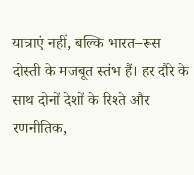यात्राएं नहीं, बल्कि भारत–रूस दोस्ती के मजबूत स्तंभ हैं। हर दौरे के साथ दोनों देशों के रिश्ते और रणनीतिक,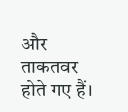और ताकतवर होते गए हैं।